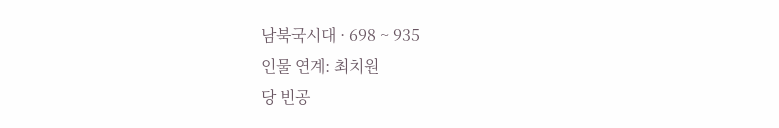남북국시대 · 698 ~ 935
인물 연계: 최치원
당 빈공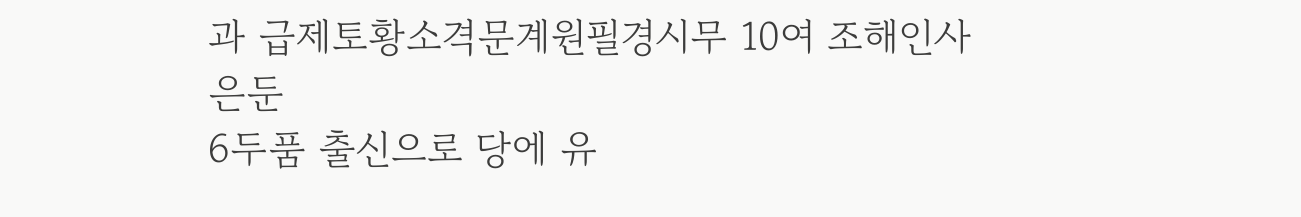과 급제토황소격문계원필경시무 10여 조해인사 은둔
6두품 출신으로 당에 유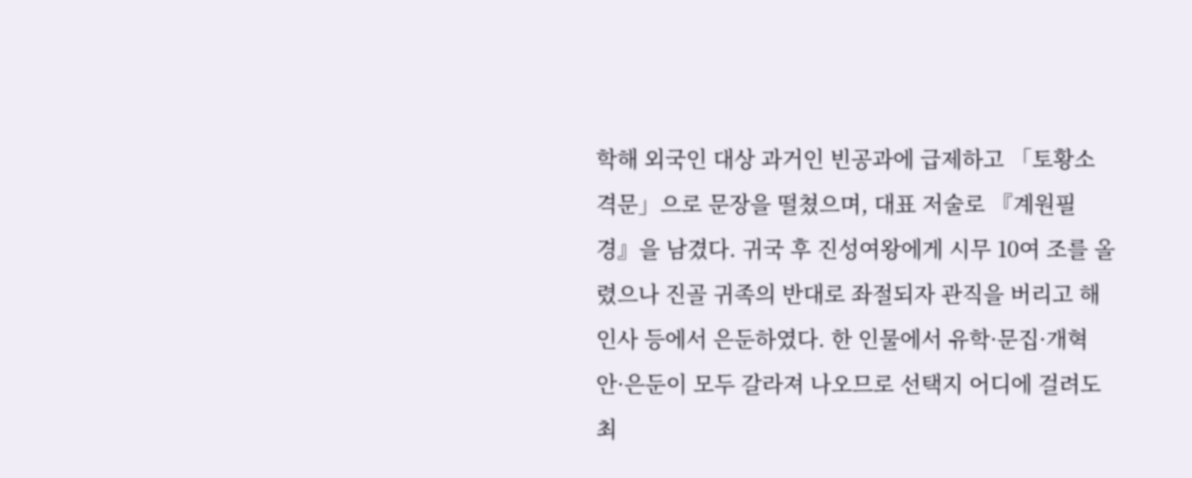학해 외국인 대상 과거인 빈공과에 급제하고 「토황소격문」으로 문장을 떨쳤으며, 대표 저술로 『계원필경』을 남겼다. 귀국 후 진성여왕에게 시무 10여 조를 올렸으나 진골 귀족의 반대로 좌절되자 관직을 버리고 해인사 등에서 은둔하였다. 한 인물에서 유학·문집·개혁안·은둔이 모두 갈라져 나오므로 선택지 어디에 걸려도 최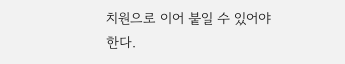치원으로 이어 붙일 수 있어야 한다.